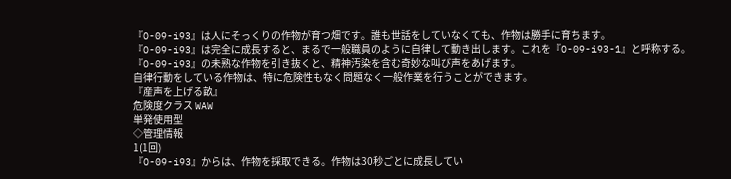『O-09-i93』は人にそっくりの作物が育つ畑です。誰も世話をしていなくても、作物は勝手に育ちます。
『O-09-i93』は完全に成長すると、まるで一般職員のように自律して動き出します。これを『O-09-i93-1』と呼称する。
『O-09-i93』の未熟な作物を引き抜くと、精神汚染を含む奇妙な叫び声をあげます。
自律行動をしている作物は、特に危険性もなく問題なく一般作業を行うことができます。
『産声を上げる畝』
危険度クラス WAW
単発使用型
◇管理情報
1(1回)
『O-09-i93』からは、作物を採取できる。作物は30秒ごとに成長してい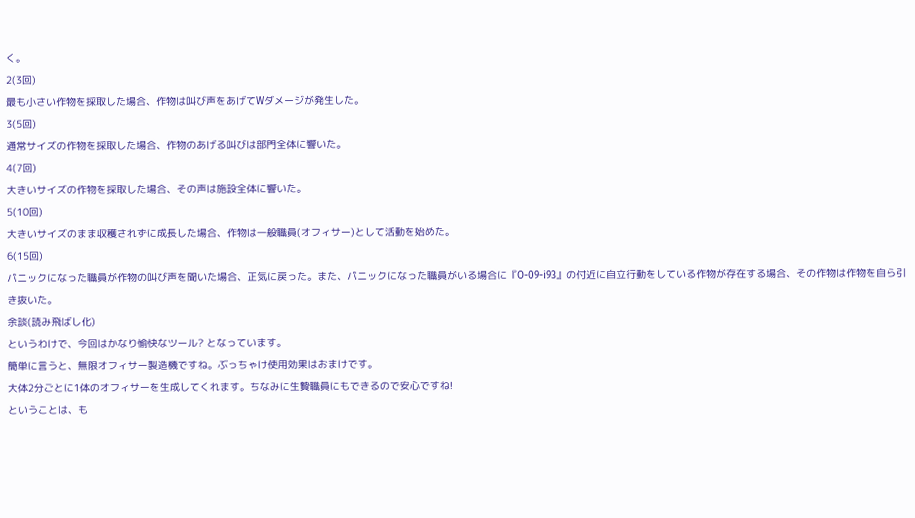く。
2(3回)
最も小さい作物を採取した場合、作物は叫び声をあげてWダメージが発生した。
3(5回)
通常サイズの作物を採取した場合、作物のあげる叫びは部門全体に響いた。
4(7回)
大きいサイズの作物を採取した場合、その声は施設全体に響いた。
5(10回)
大きいサイズのまま収穫されずに成長した場合、作物は一般職員(オフィサー)として活動を始めた。
6(15回)
パニックになった職員が作物の叫び声を聞いた場合、正気に戻った。また、パニックになった職員がいる場合に『O-09-i93』の付近に自立行動をしている作物が存在する場合、その作物は作物を自ら引き抜いた。
余談(読み飛ばし化)
というわけで、今回はかなり愉快なツール? となっています。
簡単に言うと、無限オフィサー製造機ですね。ぶっちゃけ使用効果はおまけです。
大体2分ごとに1体のオフィサーを生成してくれます。ちなみに生贄職員にもできるので安心ですね!
ということは、も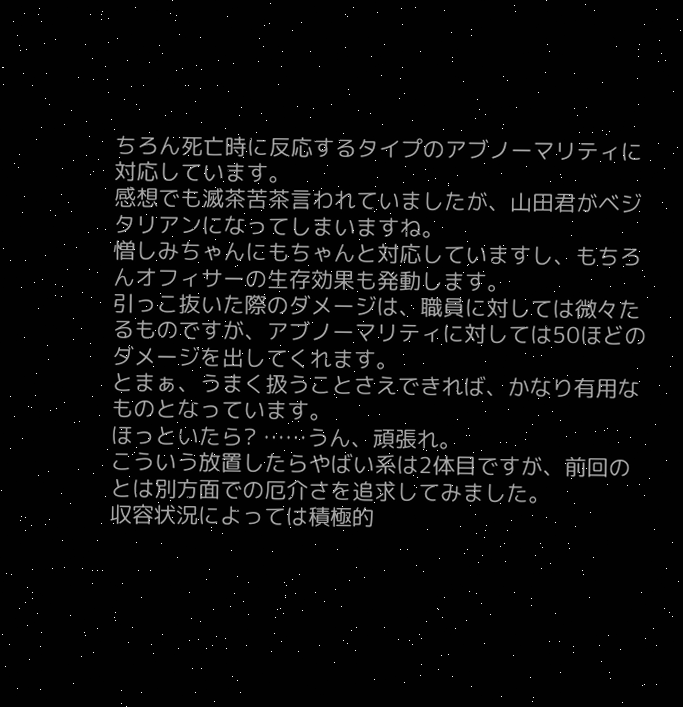ちろん死亡時に反応するタイプのアブノーマリティに対応しています。
感想でも滅茶苦茶言われていましたが、山田君がベジタリアンになってしまいますね。
憎しみちゃんにもちゃんと対応していますし、もちろんオフィサーの生存効果も発動します。
引っこ抜いた際のダメージは、職員に対しては微々たるものですが、アブノーマリティに対しては50ほどのダメージを出してくれます。
とまぁ、うまく扱うことさえできれば、かなり有用なものとなっています。
ほっといたら? ……うん、頑張れ。
こういう放置したらやばい系は2体目ですが、前回のとは別方面での厄介さを追求してみました。
収容状況によっては積極的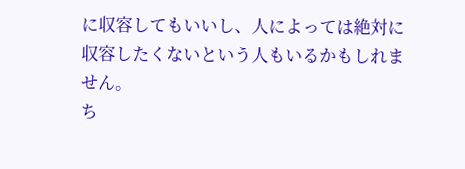に収容してもいいし、人によっては絶対に収容したくないという人もいるかもしれません。
ち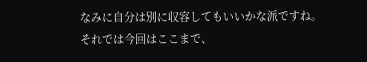なみに自分は別に収容してもいいかな派ですね。
それでは今回はここまで、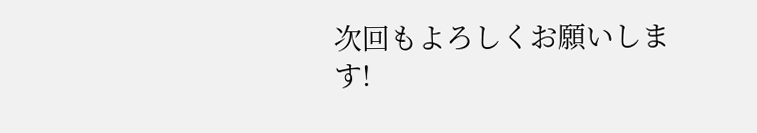次回もよろしくお願いします!